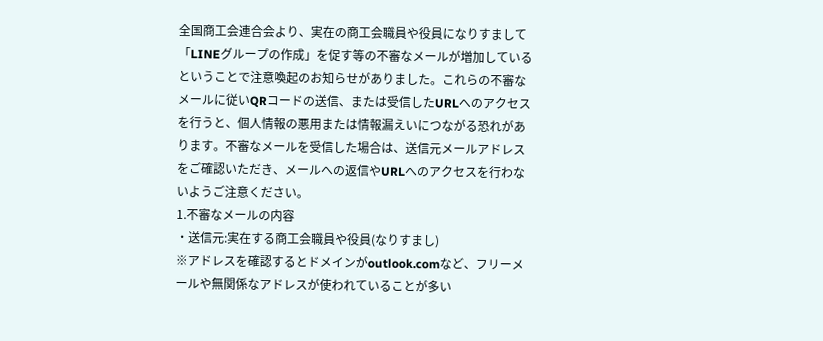全国商工会連合会より、実在の商工会職員や役員になりすまして「LINEグループの作成」を促す等の不審なメールが増加しているということで注意喚起のお知らせがありました。これらの不審なメールに従いQRコードの送信、または受信したURLへのアクセスを行うと、個人情報の悪用または情報漏えいにつながる恐れがあります。不審なメールを受信した場合は、送信元メールアドレスをご確認いただき、メールへの返信やURLへのアクセスを行わないようご注意ください。
1.不審なメールの内容
・送信元:実在する商工会職員や役員(なりすまし)
※アドレスを確認するとドメインがoutlook.comなど、フリーメールや無関係なアドレスが使われていることが多い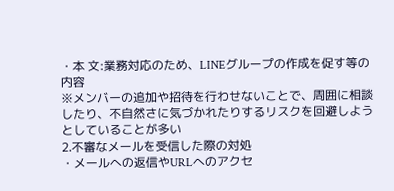・本 文:業務対応のため、LINEグループの作成を促す等の内容
※メンバーの追加や招待を行わせないことで、周囲に相談したり、不自然さに気づかれたりするリスクを回避しようとしていることが多い
2.不審なメールを受信した際の対処
・メールへの返信やURLへのアクセ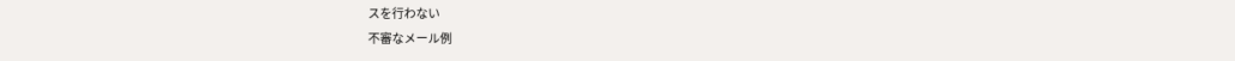スを行わない
不審なメール例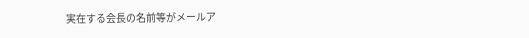実在する会長の名前等がメールア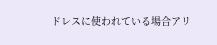ドレスに使われている場合アリ